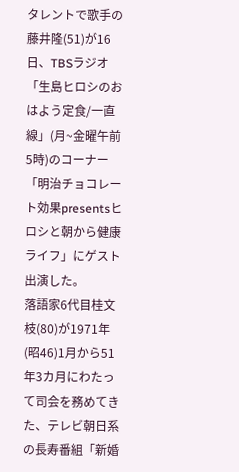タレントで歌手の藤井隆(51)が16日、TBSラジオ「生島ヒロシのおはよう定食/一直線」(月~金曜午前5時)のコーナー「明治チョコレート効果presentsヒロシと朝から健康ライフ」にゲスト出演した。
落語家6代目桂文枝(80)が1971年(昭46)1月から51年3カ月にわたって司会を務めてきた、テレビ朝日系の長寿番組「新婚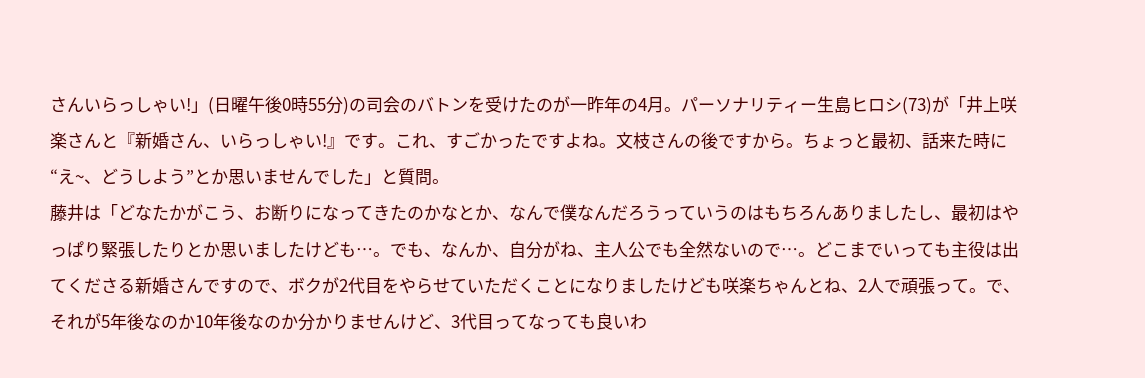さんいらっしゃい!」(日曜午後0時55分)の司会のバトンを受けたのが一昨年の4月。パーソナリティー生島ヒロシ(73)が「井上咲楽さんと『新婚さん、いらっしゃい!』です。これ、すごかったですよね。文枝さんの後ですから。ちょっと最初、話来た時に“え~、どうしよう”とか思いませんでした」と質問。
藤井は「どなたかがこう、お断りになってきたのかなとか、なんで僕なんだろうっていうのはもちろんありましたし、最初はやっぱり緊張したりとか思いましたけども…。でも、なんか、自分がね、主人公でも全然ないので…。どこまでいっても主役は出てくださる新婚さんですので、ボクが2代目をやらせていただくことになりましたけども咲楽ちゃんとね、2人で頑張って。で、それが5年後なのか10年後なのか分かりませんけど、3代目ってなっても良いわ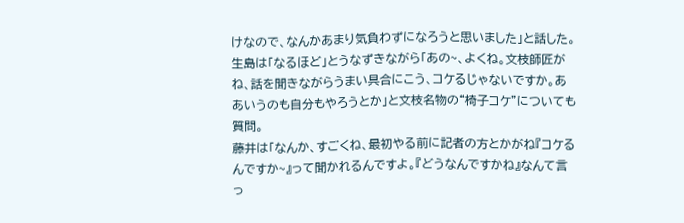けなので、なんかあまり気負わずになろうと思いました」と話した。
生島は「なるほど」とうなずきながら「あの~、よくね。文枝師匠がね、話を聞きながらうまい具合にこう、コケるじゃないですか。ああいうのも自分もやろうとか」と文枝名物の“椅子コケ”についても質問。
藤井は「なんか、すごくね、最初やる前に記者の方とかがね『コケるんですか~』って聞かれるんですよ。『どうなんですかね』なんて言っ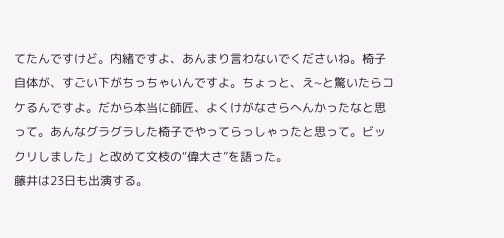てたんですけど。内緒ですよ、あんまり言わないでくださいね。椅子自体が、すごい下がちっちゃいんですよ。ちょっと、え~と驚いたらコケるんですよ。だから本当に師匠、よくけがなさらへんかったなと思って。あんなグラグラした椅子でやってらっしゃったと思って。ビックリしました」と改めて文枝の“偉大さ”を語った。
藤井は23日も出演する。